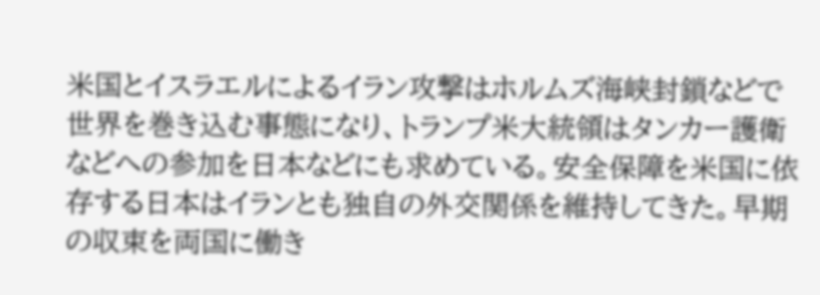米国とイスラエルによるイラン攻撃はホルムズ海峡封鎖などで世界を巻き込む事態になり、トランプ米大統領はタンカー護衛などへの参加を日本などにも求めている。安全保障を米国に依存する日本はイランとも独自の外交関係を維持してきた。早期の収束を両国に働き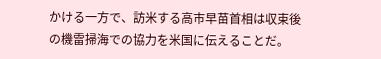かける一方で、訪米する高市早苗首相は収束後の機雷掃海での協力を米国に伝えることだ。